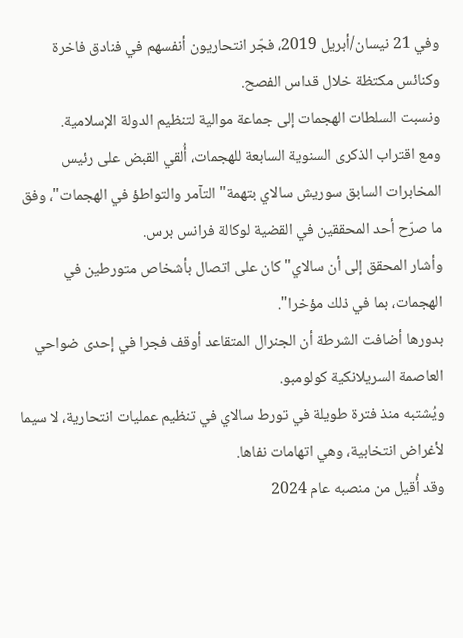وفي 21 نيسان/أبريل 2019، فجّر انتحاريون أنفسهم في فنادق فاخرة وكنائس مكتظة خلال قداس الفصح.
ونسبت السلطات الهجمات إلى جماعة موالية لتنظيم الدولة الإسلامية.
ومع اقتراب الذكرى السنوية السابعة للهجمات، أُلقي القبض على رئيس المخابرات السابق سوريش سالاي بتهمة" التآمر والتواطؤ في الهجمات"، وفق ما صرّح أحد المحققين في القضية لوكالة فرانس برس.
وأشار المحقق إلى أن سالاي" كان على اتصال بأشخاص متورطين في الهجمات، بما في ذلك مؤخرا".
بدورها أضافت الشرطة أن الجنرال المتقاعد أوقف فجرا في إحدى ضواحي العاصمة السريلانكية كولومبو.
ويُشتبه منذ فترة طويلة في تورط سالاي في تنظيم عمليات انتحارية، لا سيما لأغراض انتخابية، وهي اتهامات نفاها.
وقد أُقيل من منصبه عام 2024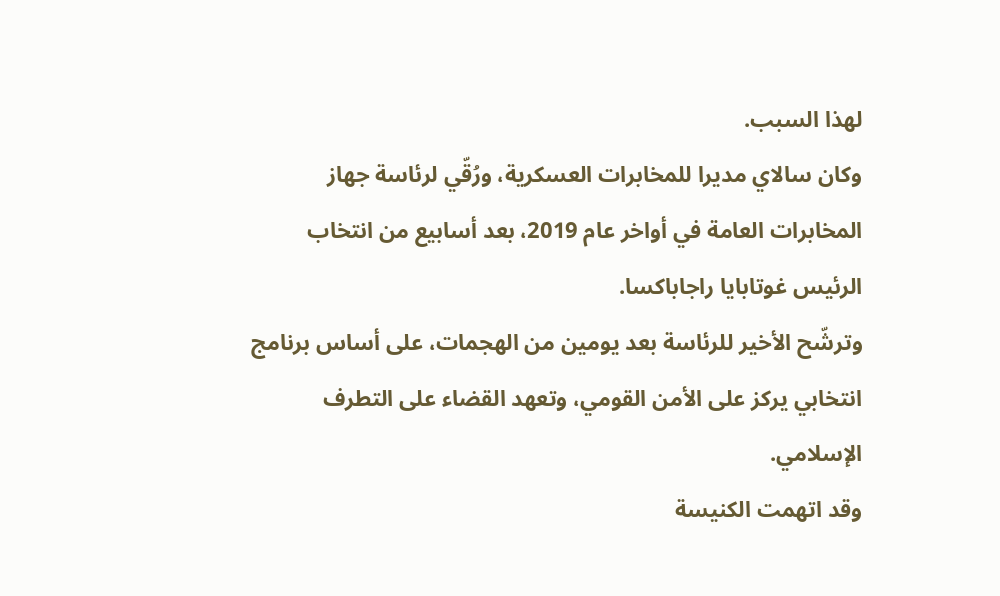لهذا السبب.
وكان سالاي مديرا للمخابرات العسكرية، ورُقّي لرئاسة جهاز المخابرات العامة في أواخر عام 2019، بعد أسابيع من انتخاب الرئيس غوتابايا راجاباكسا.
وترشّح الأخير للرئاسة بعد يومين من الهجمات، على أساس برنامج انتخابي يركز على الأمن القومي، وتعهد القضاء على التطرف الإسلامي.
وقد اتهمت الكنيسة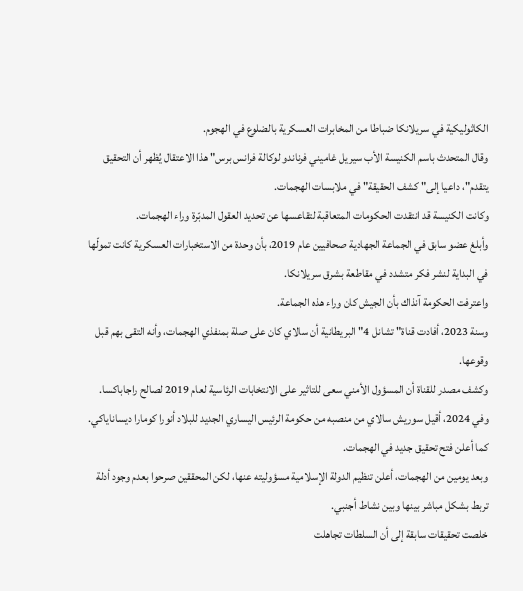الكاثوليكية في سريلانكا ضباطا من المخابرات العسكرية بالضلوع في الهجوم.
وقال المتحدث باسم الكنيسة الأب سيريل غاميني فرناندو لوكالة فرانس برس" هذا الاعتقال يُظهر أن التحقيق يتقدم"، داعيا إلى" كشف الحقيقة" في ملابسات الهجمات.
وكانت الكنيسة قد انتقدت الحكومات المتعاقبة لتقاعسها عن تحديد العقول المدبّرة وراء الهجمات.
وأبلغ عضو سابق في الجماعة الجهادية صحافيين عام 2019، بأن وحدة من الاستخبارات العسكرية كانت تمولّها في البداية لنشر فكر متشدد في مقاطعة بشرق سريلانكا.
واعترفت الحكومة آنذاك بأن الجيش كان وراء هذه الجماعة.
وسنة 2023، أفادت قناة" تشانل 4" البريطانية أن سالاي كان على صلة بمنفذي الهجمات، وأنه التقى بهم قبل وقوعها.
وكشف مصدر للقناة أن المسؤول الأمني سعى للتاثير على الانتخابات الرئاسية لعام 2019 لصالح راجاباكسا.
وفي 2024، أقيل سوريش سالاي من منصبه من حكومة الرئيس اليساري الجديد للبلاد أنورا كومارا ديساناياكي.
كما أعلن فتح تحقيق جديد في الهجمات.
وبعد يومين من الهجمات، أعلن تنظيم الدولة الإسلامية مسؤوليته عنها، لكن المحققين صرحوا بعدم وجود أدلة تربط بشكل مباشر بينها وبين نشاط أجنبي.
خلصت تحقيقات سابقة إلى أن السلطات تجاهلت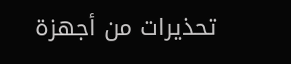تحذيرات من أجهزة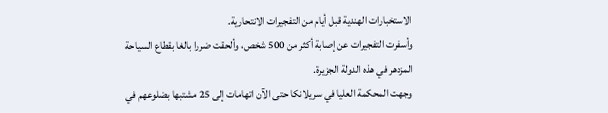الاستخبارات الهندية قبل أيام من التفجيرات الانتحارية.
وأسفرت التفجيرات عن إصابة أكثر من 500 شخص، وألحقت ضررا بالغا بقطاع السياحة المزدهر في هذه الدولة الجزيرة.
وجهت المحكمة العليا في سريلانكا حتى الآن اتهامات إلى 25 مشتبها بضلوعهم في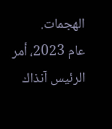الهجمات.
عام 2023، أمر الرئيس آنذاك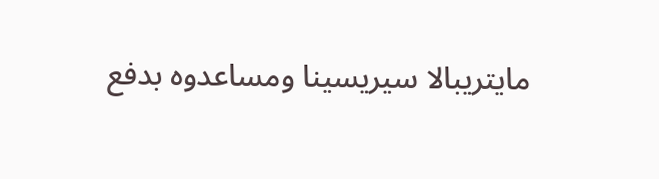مايتريبالا سيريسينا ومساعدوه بدفع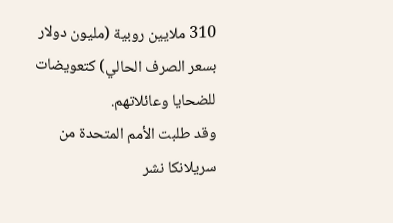310 ملايين روبية (مليون دولار بسعر الصرف الحالي) كتعويضات للضحايا وعائلاتهم.
وقد طلبت الأمم المتحدة من سريلانكا نشر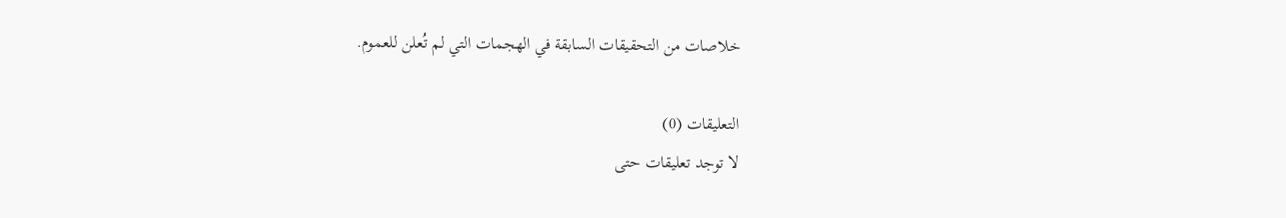خلاصات من التحقيقات السابقة في الهجمات التي لم تُعلن للعموم.

التعليقات (0)
لا توجد تعليقات حتى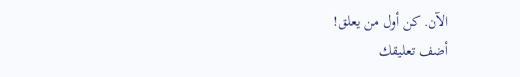الآن. كن أول من يعلق!
أضف تعليقك